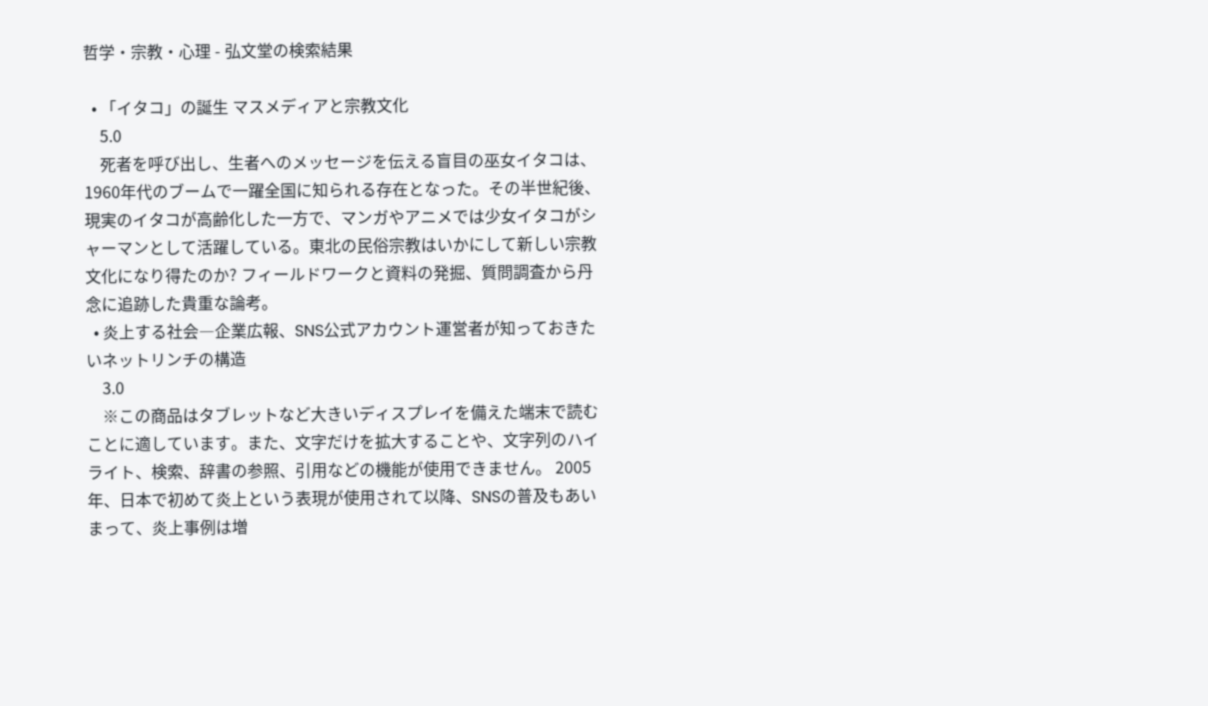哲学・宗教・心理 - 弘文堂の検索結果

  • 「イタコ」の誕生 マスメディアと宗教文化
    5.0
    死者を呼び出し、生者へのメッセージを伝える盲目の巫女イタコは、1960年代のブームで一躍全国に知られる存在となった。その半世紀後、現実のイタコが高齢化した一方で、マンガやアニメでは少女イタコがシャーマンとして活躍している。東北の民俗宗教はいかにして新しい宗教文化になり得たのか? フィールドワークと資料の発掘、質問調査から丹念に追跡した貴重な論考。
  • 炎上する社会―企業広報、SNS公式アカウント運営者が知っておきたいネットリンチの構造
    3.0
    ※この商品はタブレットなど大きいディスプレイを備えた端末で読むことに適しています。また、文字だけを拡大することや、文字列のハイライト、検索、辞書の参照、引用などの機能が使用できません。 2005年、日本で初めて炎上という表現が使用されて以降、SNSの普及もあいまって、炎上事例は増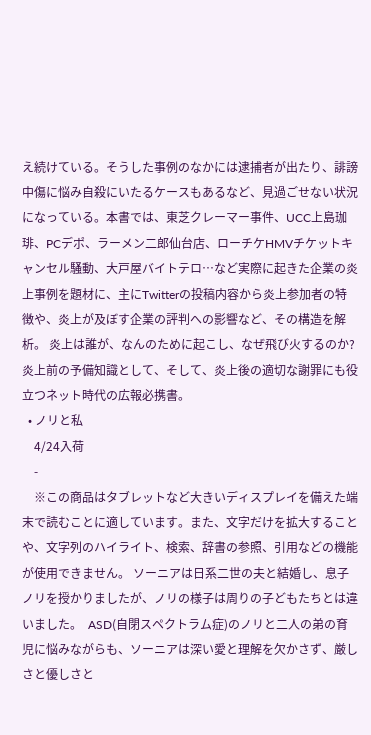え続けている。そうした事例のなかには逮捕者が出たり、誹謗中傷に悩み自殺にいたるケースもあるなど、見過ごせない状況になっている。本書では、東芝クレーマー事件、UCC上島珈琲、PCデポ、ラーメン二郎仙台店、ローチケHMVチケットキャンセル騒動、大戸屋バイトテロ…など実際に起きた企業の炎上事例を題材に、主にTwitterの投稿内容から炎上参加者の特徴や、炎上が及ぼす企業の評判への影響など、その構造を解析。 炎上は誰が、なんのために起こし、なぜ飛び火するのか? 炎上前の予備知識として、そして、炎上後の適切な謝罪にも役立つネット時代の広報必携書。
  • ノリと私
    4/24入荷
    -
    ※この商品はタブレットなど大きいディスプレイを備えた端末で読むことに適しています。また、文字だけを拡大することや、文字列のハイライト、検索、辞書の参照、引用などの機能が使用できません。 ソーニアは日系二世の夫と結婚し、息子ノリを授かりましたが、ノリの様子は周りの子どもたちとは違いました。  ASD(自閉スペクトラム症)のノリと二人の弟の育児に悩みながらも、ソーニアは深い愛と理解を欠かさず、厳しさと優しさと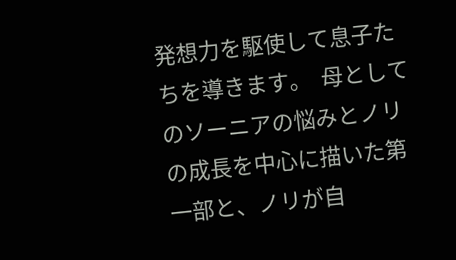発想力を駆使して息子たちを導きます。  母としてのソーニアの悩みとノリの成長を中心に描いた第一部と、ノリが自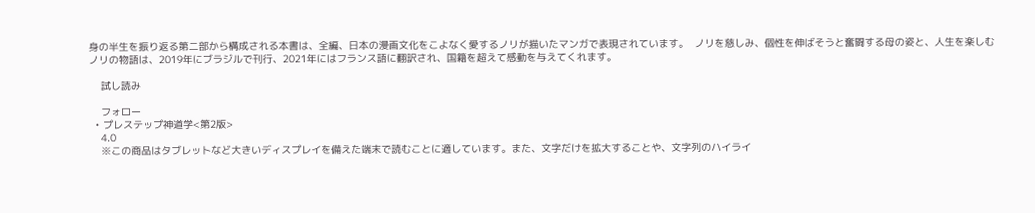身の半生を振り返る第二部から構成される本書は、全編、日本の漫画文化をこよなく愛するノリが描いたマンガで表現されています。  ノリを慈しみ、個性を伸ばそうと奮闘する母の姿と、人生を楽しむノリの物語は、2019年にブラジルで刊行、2021年にはフランス語に翻訳され、国籍を超えて感動を与えてくれます。

    試し読み

    フォロー
  • プレステップ神道学<第2版>
    4.0
    ※この商品はタブレットなど大きいディスプレイを備えた端末で読むことに適しています。また、文字だけを拡大することや、文字列のハイライ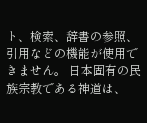ト、検索、辞書の参照、引用などの機能が使用できません。 日本固有の民族宗教である神道は、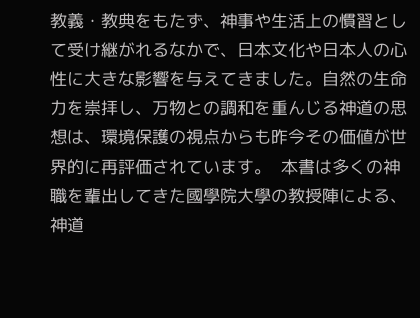教義・教典をもたず、神事や生活上の慣習として受け継がれるなかで、日本文化や日本人の心性に大きな影響を与えてきました。自然の生命力を崇拝し、万物との調和を重んじる神道の思想は、環境保護の視点からも昨今その価値が世界的に再評価されています。  本書は多くの神職を輩出してきた國學院大學の教授陣による、神道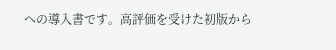への導入書です。高評価を受けた初版から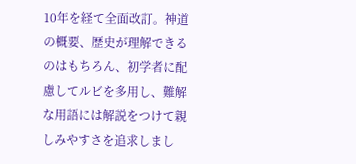10年を経て全面改訂。神道の概要、歴史が理解できるのはもちろん、初学者に配慮してルビを多用し、難解な用語には解説をつけて親しみやすさを追求しまし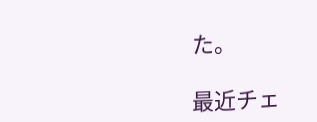た。

最近チェ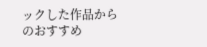ックした作品からのおすすめ